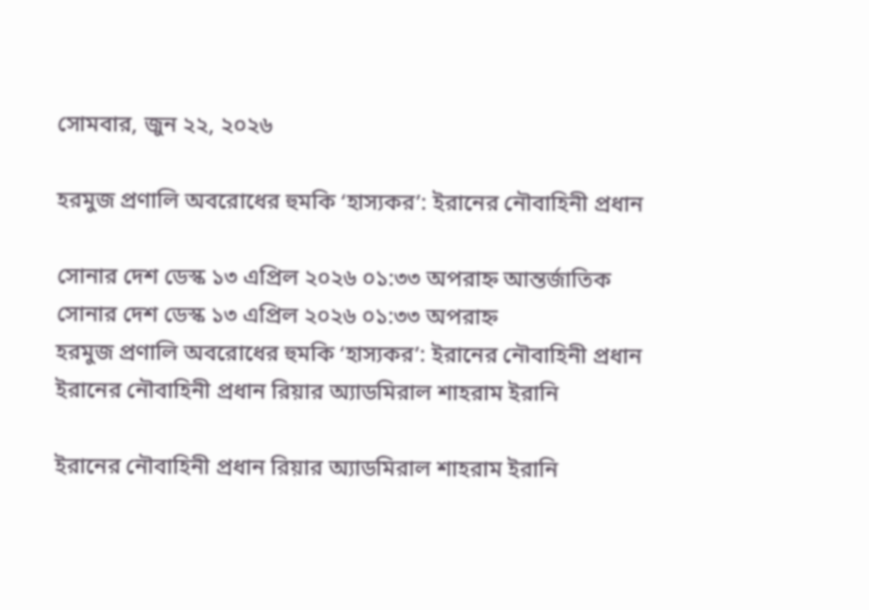সোমবার, জুন ২২, ২০২৬

হরমুজ প্রণালি অবরোধের হুমকি ‘হাস্যকর’: ইরানের নৌবাহিনী প্রধান

সোনার দেশ ডেস্ক ১৩ এপ্রিল ২০২৬ ০১:৩৩ অপরাহ্ন আন্তর্জাতিক
সোনার দেশ ডেস্ক ১৩ এপ্রিল ২০২৬ ০১:৩৩ অপরাহ্ন
হরমুজ প্রণালি অবরোধের হুমকি ‘হাস্যকর’: ইরানের নৌবাহিনী প্রধান
ইরানের নৌবাহিনী প্রধান রিয়ার অ্যাডমিরাল শাহরাম ইরানি

ইরানের নৌবাহিনী প্রধান রিয়ার অ্যাডমিরাল শাহরাম ইরানি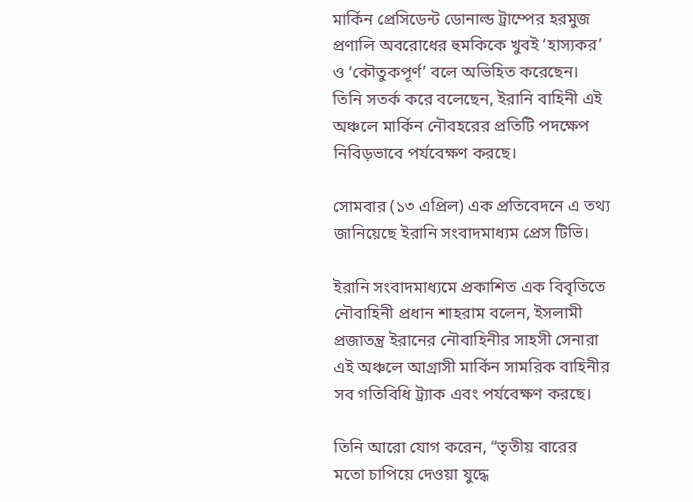মার্কিন প্রেসিডেন্ট ডোনাল্ড ট্রাম্পের হরমুজ প্রণালি অবরোধের হুমকিকে খুবই ‘হাস্যকর’ ও ‘কৌতুকপূর্ণ’ বলে অভিহিত করেছেন। তিনি সতর্ক করে বলেছেন, ইরানি বাহিনী এই অঞ্চলে মার্কিন নৌবহরের প্রতিটি পদক্ষেপ নিবিড়ভাবে পর্যবেক্ষণ করছে।

সোমবার (১৩ এপ্রিল) এক প্রতিবেদনে এ তথ্য জানিয়েছে ইরানি সংবাদমাধ্যম প্রেস টিভি।

ইরানি সংবাদমাধ্যমে প্রকাশিত এক বিবৃতিতে নৌবাহিনী প্রধান শাহরাম বলেন, ইসলামী প্রজাতন্ত্র ইরানের নৌবাহিনীর সাহসী সেনারা এই অঞ্চলে আগ্রাসী মার্কিন সামরিক বাহিনীর সব গতিবিধি ট্র্যাক এবং পর্যবেক্ষণ করছে।

তিনি আরো যোগ করেন, “তৃতীয় বারের মতো চাপিয়ে দেওয়া যুদ্ধে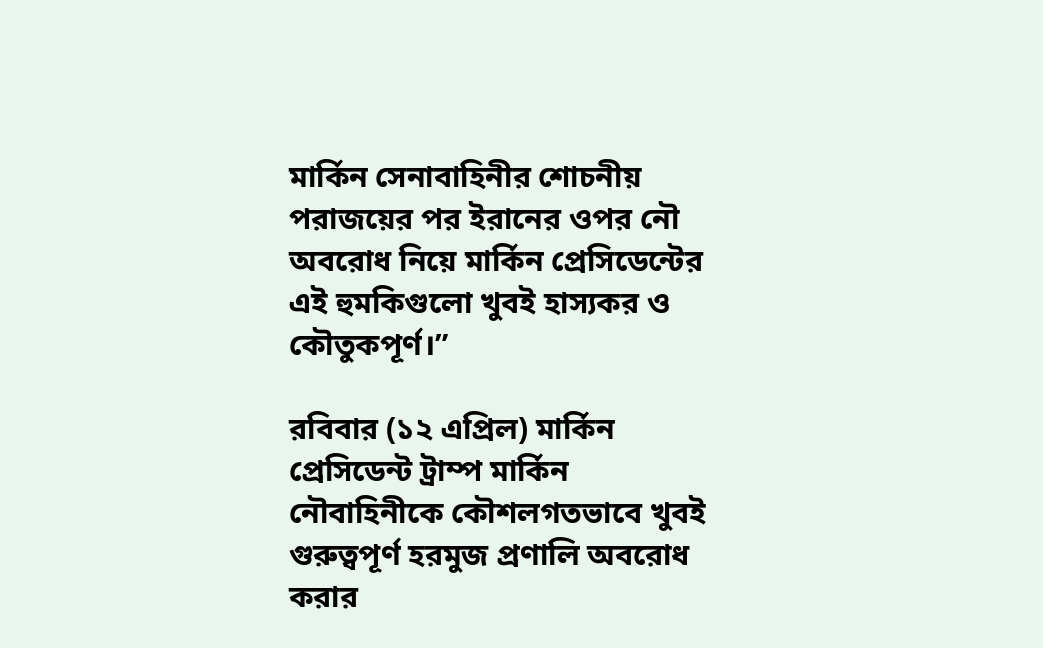মার্কিন সেনাবাহিনীর শোচনীয় পরাজয়ের পর ইরানের ওপর নৌ অবরোধ নিয়ে মার্কিন প্রেসিডেন্টের এই হুমকিগুলো খুবই হাস্যকর ও কৌতুকপূর্ণ।”

রবিবার (১২ এপ্রিল) মার্কিন প্রেসিডেন্ট ট্রাম্প মার্কিন নৌবাহিনীকে কৌশলগতভাবে খুবই গুরুত্বপূর্ণ হরমুজ প্রণালি অবরোধ করার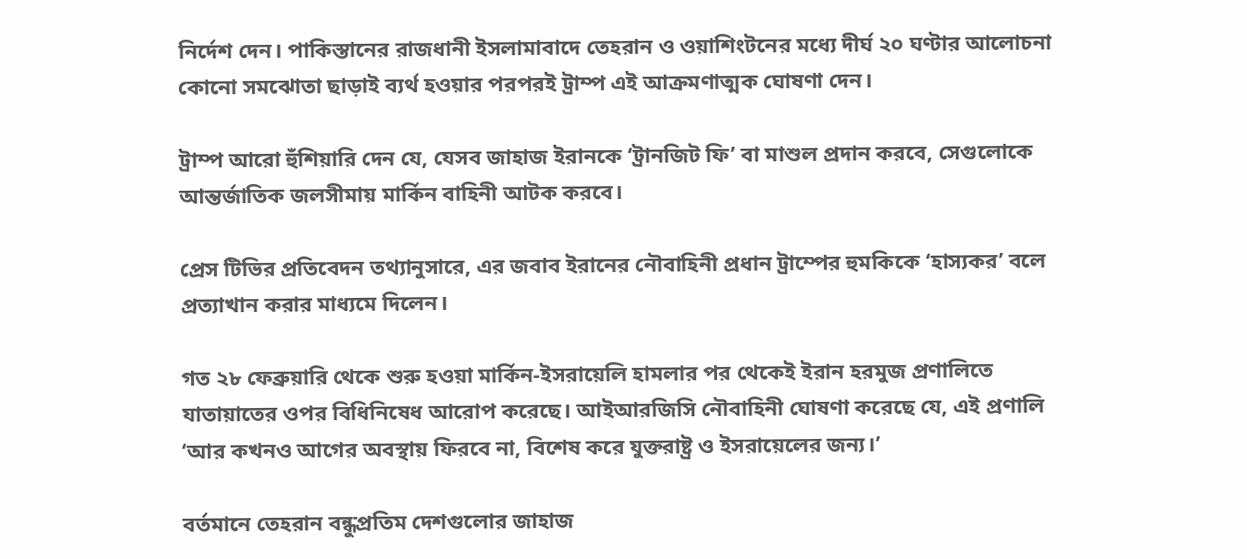নির্দেশ দেন। পাকিস্তানের রাজধানী ইসলামাবাদে তেহরান ও ওয়াশিংটনের মধ্যে দীর্ঘ ২০ ঘণ্টার আলোচনা কোনো সমঝোতা ছাড়াই ব্যর্থ হওয়ার পরপরই ট্রাম্প এই আক্রমণাত্মক ঘোষণা দেন।

ট্রাম্প আরো হুঁশিয়ারি দেন যে, যেসব জাহাজ ইরানকে ‘ট্রানজিট ফি’ বা মাশুল প্রদান করবে, সেগুলোকে আন্তর্জাতিক জলসীমায় মার্কিন বাহিনী আটক করবে।

প্রেস টিভির প্রতিবেদন তথ্যানুসারে, এর জবাব ইরানের নৌবাহিনী প্রধান ট্রাম্পের হুমকিকে ‘হাস্যকর’ বলে প্রত্যাখান করার মাধ্যমে দিলেন।

গত ২৮ ফেব্রুয়ারি থেকে শুরু হওয়া মার্কিন-ইসরায়েলি হামলার পর থেকেই ইরান হরমুজ প্রণালিতে যাতায়াতের ওপর বিধিনিষেধ আরোপ করেছে। আইআরজিসি নৌবাহিনী ঘোষণা করেছে যে, এই প্রণালি ‘আর কখনও আগের অবস্থায় ফিরবে না, বিশেষ করে যুক্তরাষ্ট্র ও ইসরায়েলের জন্য।’

বর্তমানে তেহরান বন্ধুপ্রতিম দেশগুলোর জাহাজ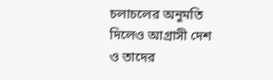চলাচলের অনুমতি দিলেও আগ্রাসী দেশ ও তাদের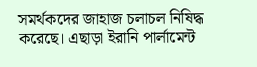সমর্থকদের জাহাজ চলাচল নিষিদ্ধ করেছে। এছাড়া ইরানি পার্লামেন্ট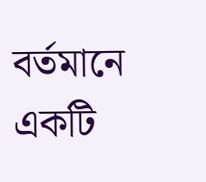বর্তমানে একটি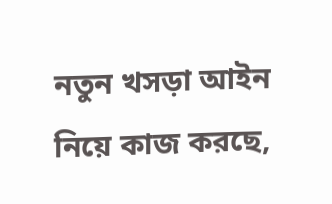নতুন খসড়া আইন নিয়ে কাজ করছে,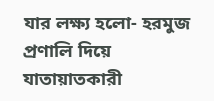যার লক্ষ্য হলো- হরমুজ প্রণালি দিয়ে যাতায়াতকারী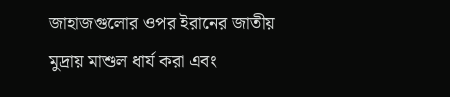জাহাজগুলোর ওপর ইরানের জাতীয় মুদ্রায় মাশুল ধার্য করা এবং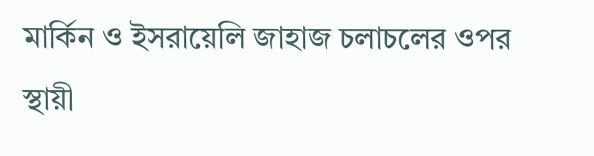মার্কিন ও ইসরায়েলি জাহাজ চলাচলের ওপর স্থায়ী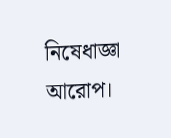নিষেধাজ্ঞা আরোপ।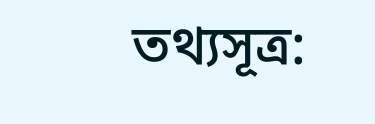তথ্যসূত্র: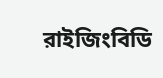রাইজিংবিডি